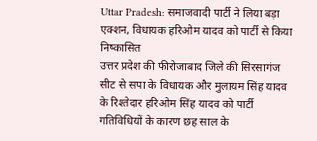Uttar Pradesh: समाजवादी पार्टी ने लिया बड़ा एक्शन, विधायक हरिओम यादव को पार्टी से किया निष्कासित
उत्तर प्रदेश की फीरोजाबाद जिले की सिरसागंज सीट से सपा के विधायक और मुलायम सिंह यादव के रिश्तेदार हरिओम सिंह यादव को पार्टी गतिविधियों के कारण छह साल के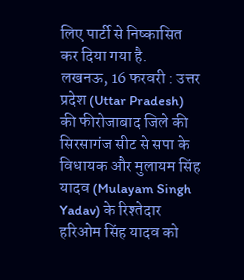लिए पार्टी से निष्कासित कर दिया गया है.
लखनऊ, 16 फरवरी : उत्तर प्रदेश (Uttar Pradesh) की फीरोजाबाद जिले की सिरसागंज सीट से सपा के विधायक और मुलायम सिंह यादव (Mulayam Singh Yadav) के रिश्तेदार हरिओम सिंह यादव को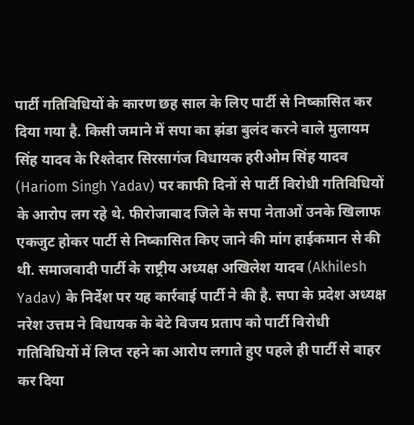पार्टी गतिविधियों के कारण छह साल के लिए पार्टी से निष्कासित कर दिया गया है. किसी जमाने में सपा का झंडा बुलंद करने वाले मुलायम सिंह यादव के रिश्तेदार सिरसागंज विधायक हरीओम सिंह यादव (Hariom Singh Yadav) पर काफी दिनों से पार्टी विरोधी गतिविधियों के आरोप लग रहे थे. फीरोजाबाद जिले के सपा नेताओं उनके खिलाफ एकजुट होकर पार्टी से निष्कासित किए जाने की मांग हाईकमान से की थी. समाजवादी पार्टी के राष्ट्रीय अध्यक्ष अखिलेश यादव (Akhilesh Yadav) के निर्देश पर यह कार्रवाई पार्टी ने की है. सपा के प्रदेश अध्यक्ष नरेश उत्तम ने विधायक के बेटे विजय प्रताप को पार्टी विरोधी गतिविधियों में लिप्त रहने का आरोप लगाते हुए पहले ही पार्टी से बाहर कर दिया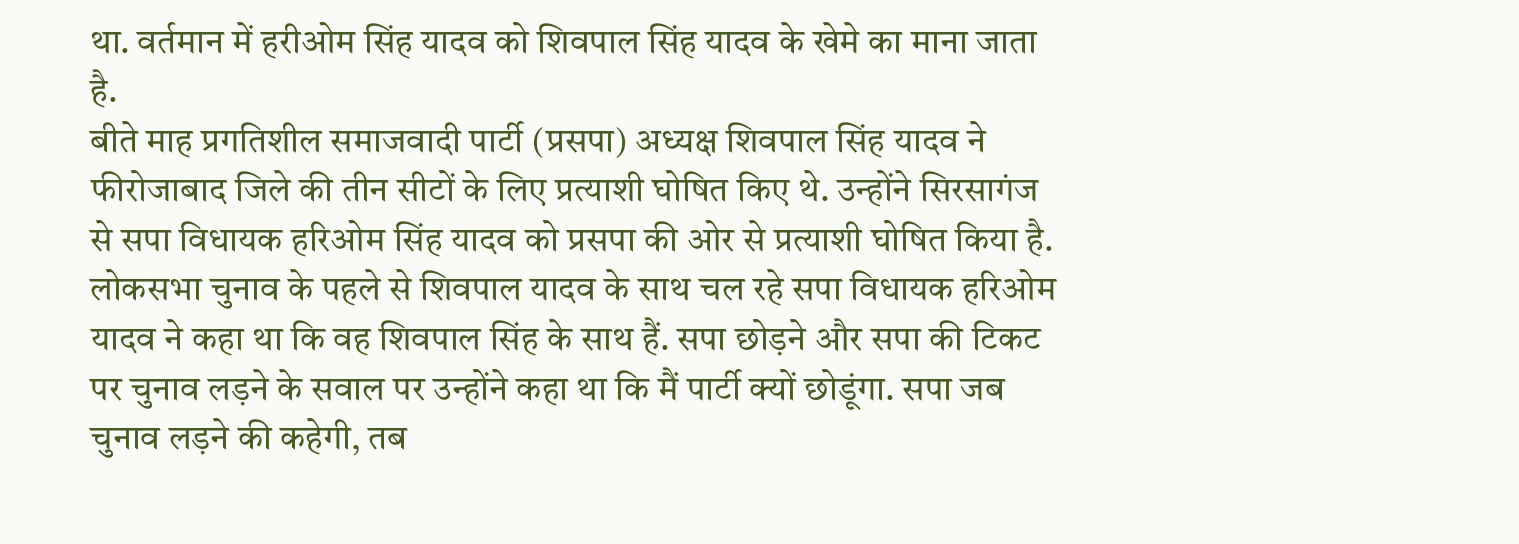था. वर्तमान में हरीओम सिंह यादव को शिवपाल सिंह यादव के खेमे का माना जाता है.
बीते माह प्रगतिशील समाजवादी पार्टी (प्रसपा) अध्यक्ष शिवपाल सिंह यादव ने फीरोजाबाद जिले की तीन सीटों के लिए प्रत्याशी घोषित किए थे. उन्होंने सिरसागंज से सपा विधायक हरिओम सिंह यादव को प्रसपा की ओर से प्रत्याशी घोषित किया है. लोकसभा चुनाव के पहले से शिवपाल यादव के साथ चल रहे सपा विधायक हरिओम यादव ने कहा था कि वह शिवपाल सिंह के साथ हैं. सपा छोड़ने और सपा की टिकट पर चुनाव लड़ने के सवाल पर उन्होंने कहा था कि मैं पार्टी क्यों छोडूंगा. सपा जब चुनाव लड़ने की कहेगी, तब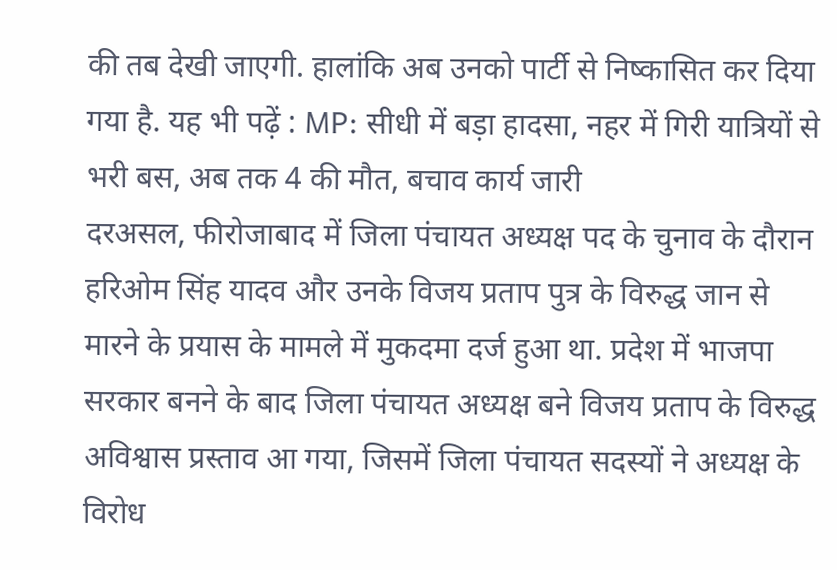की तब देखी जाएगी. हालांकि अब उनको पार्टी से निष्कासित कर दिया गया है. यह भी पढ़ें : MP: सीधी में बड़ा हादसा, नहर में गिरी यात्रियों से भरी बस, अब तक 4 की मौत, बचाव कार्य जारी
दरअसल, फीरोजाबाद में जिला पंचायत अध्यक्ष पद के चुनाव के दौरान हरिओम सिंह यादव और उनके विजय प्रताप पुत्र के विरुद्ध जान से मारने के प्रयास के मामले में मुकदमा दर्ज हुआ था. प्रदेश में भाजपा सरकार बनने के बाद जिला पंचायत अध्यक्ष बने विजय प्रताप के विरुद्ध अविश्वास प्रस्ताव आ गया, जिसमें जिला पंचायत सदस्यों ने अध्यक्ष के विरोध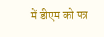में डीएम को पत्र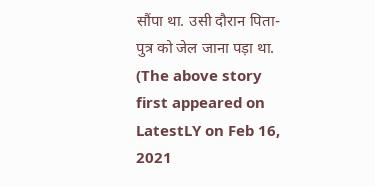सौंपा था. उसी दौरान पिता-पुत्र को जेल जाना पड़ा था.
(The above story first appeared on LatestLY on Feb 16, 2021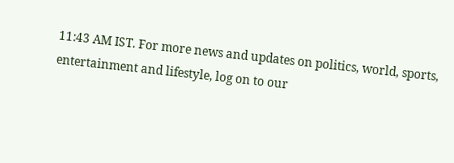11:43 AM IST. For more news and updates on politics, world, sports, entertainment and lifestyle, log on to our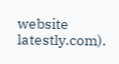website latestly.com).